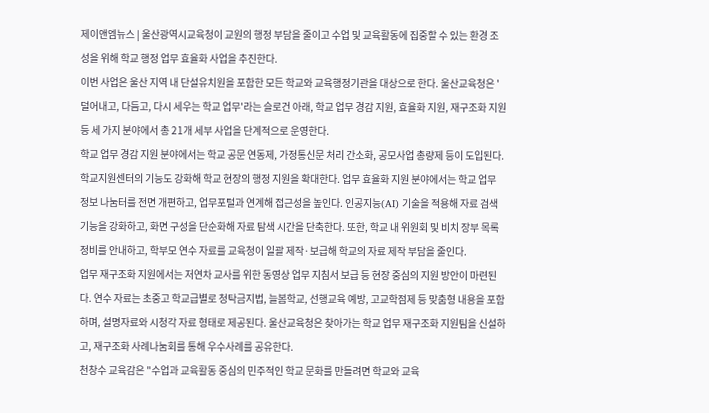제이앤엠뉴스 | 울산광역시교육청이 교원의 행정 부담을 줄이고 수업 및 교육활동에 집중할 수 있는 환경 조성을 위해 학교 행정 업무 효율화 사업을 추진한다.
이번 사업은 울산 지역 내 단설유치원을 포함한 모든 학교와 교육행정기관을 대상으로 한다. 울산교육청은 '덜어내고, 다듬고, 다시 세우는 학교 업무'라는 슬로건 아래, 학교 업무 경감 지원, 효율화 지원, 재구조화 지원 등 세 가지 분야에서 총 21개 세부 사업을 단계적으로 운영한다.
학교 업무 경감 지원 분야에서는 학교 공문 연동제, 가정통신문 처리 간소화, 공모사업 총량제 등이 도입된다. 학교지원센터의 기능도 강화해 학교 현장의 행정 지원을 확대한다. 업무 효율화 지원 분야에서는 학교 업무 정보 나눔터를 전면 개편하고, 업무포털과 연계해 접근성을 높인다. 인공지능(AI) 기술을 적용해 자료 검색 기능을 강화하고, 화면 구성을 단순화해 자료 탐색 시간을 단축한다. 또한, 학교 내 위원회 및 비치 장부 목록 정비를 안내하고, 학부모 연수 자료를 교육청이 일괄 제작·보급해 학교의 자료 제작 부담을 줄인다.
업무 재구조화 지원에서는 저연차 교사를 위한 동영상 업무 지침서 보급 등 현장 중심의 지원 방안이 마련된다. 연수 자료는 초중고 학교급별로 청탁금지법, 늘봄학교, 선행교육 예방, 고교학점제 등 맞춤형 내용을 포함하며, 설명자료와 시청각 자료 형태로 제공된다. 울산교육청은 찾아가는 학교 업무 재구조화 지원팀을 신설하고, 재구조화 사례나눔회를 통해 우수사례를 공유한다.
천창수 교육감은 "수업과 교육활동 중심의 민주적인 학교 문화를 만들려면 학교와 교육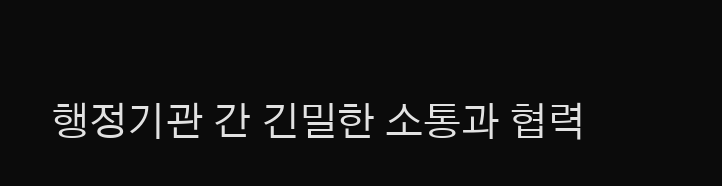행정기관 간 긴밀한 소통과 협력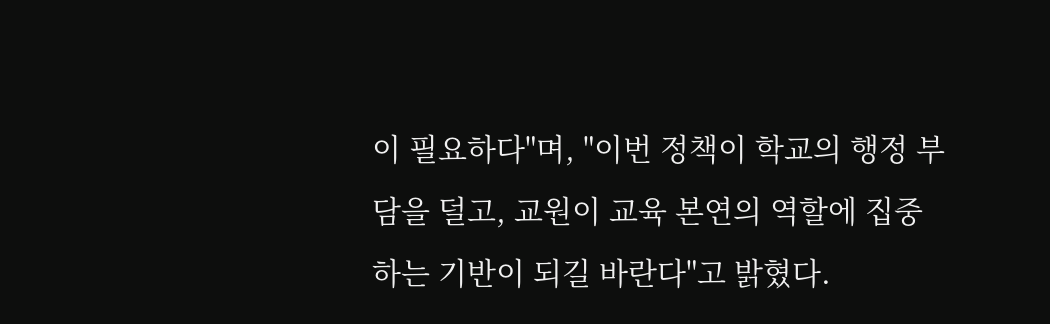이 필요하다"며, "이번 정책이 학교의 행정 부담을 덜고, 교원이 교육 본연의 역할에 집중하는 기반이 되길 바란다"고 밝혔다.